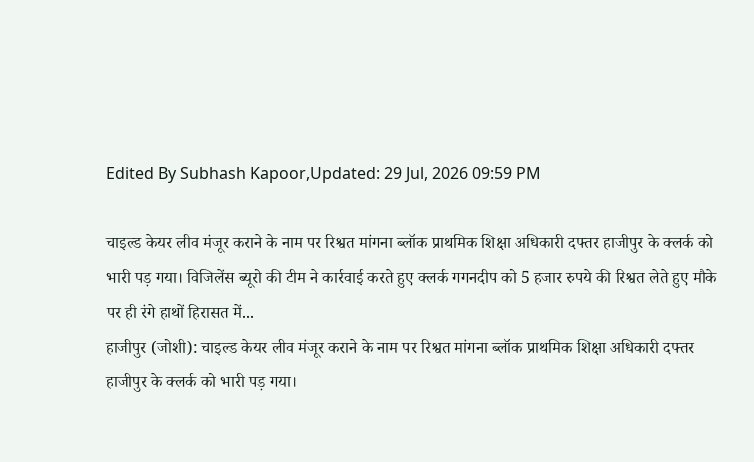Edited By Subhash Kapoor,Updated: 29 Jul, 2026 09:59 PM

चाइल्ड केयर लीव मंजूर कराने के नाम पर रिश्वत मांगना ब्लॉक प्राथमिक शिक्षा अधिकारी दफ्तर हाजीपुर के क्लर्क को भारी पड़ गया। विजिलेंस ब्यूरो की टीम ने कार्रवाई करते हुए क्लर्क गगनदीप को 5 हजार रुपये की रिश्वत लेते हुए मौके पर ही रंगे हाथों हिरासत में...
हाजीपुर (जोशी): चाइल्ड केयर लीव मंजूर कराने के नाम पर रिश्वत मांगना ब्लॉक प्राथमिक शिक्षा अधिकारी दफ्तर हाजीपुर के क्लर्क को भारी पड़ गया।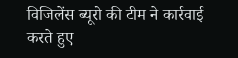विजिलेंस ब्यूरो की टीम ने कार्रवाई करते हुए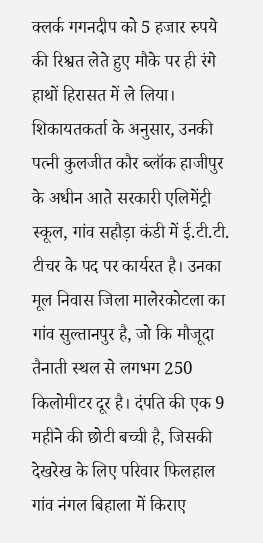क्लर्क गगनदीप को 5 हजार रुपये की रिश्वत लेते हुए मौके पर ही रंगे हाथों हिरासत में ले लिया।
शिकायतकर्ता के अनुसार, उनकी पत्नी कुलजीत कौर ब्लॉक हाजीपुर के अधीन आते सरकारी एलिमेंट्री स्कूल, गांव सहौड़ा कंडी में ई.टी.टी. टीचर के पद पर कार्यरत है। उनका मूल निवास जिला मालेरकोटला का गांव सुल्तानपुर है, जो कि मौजूदा तैनाती स्थल से लगभग 250 किलोमीटर दूर है। दंपति की एक 9 महीने की छोटी बच्ची है, जिसकी देखरेख के लिए परिवार फिलहाल गांव नंगल बिहाला में किराए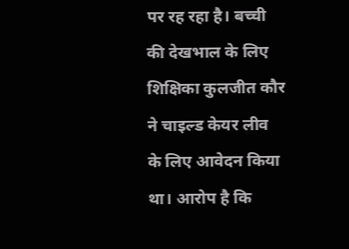पर रह रहा है। बच्ची की देखभाल के लिए शिक्षिका कुलजीत कौर ने चाइल्ड केयर लीव के लिए आवेदन किया था। आरोप है कि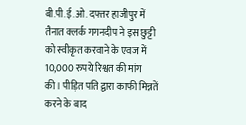बी.पी.ई.ओ. दफ्तर हाजीपुर में तैनात क्लर्क गगनदीप ने इस छुट्टी को स्वीकृत करवाने के एवज में 10,000 रुपये रिश्वत की मांग की। पीड़ित पति द्वारा काफी मिन्नतें करने के बाद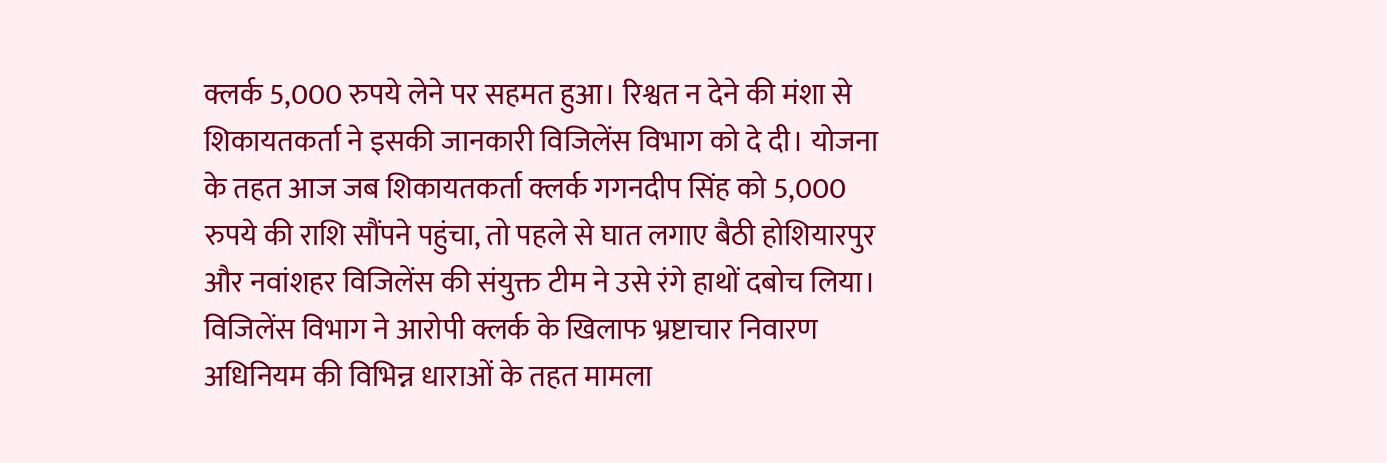क्लर्क 5,000 रुपये लेने पर सहमत हुआ। रिश्वत न देने की मंशा से शिकायतकर्ता ने इसकी जानकारी विजिलेंस विभाग को दे दी। योजना के तहत आज जब शिकायतकर्ता क्लर्क गगनदीप सिंह को 5,000 रुपये की राशि सौंपने पहुंचा, तो पहले से घात लगाए बैठी होशियारपुर और नवांशहर विजिलेंस की संयुक्त टीम ने उसे रंगे हाथों दबोच लिया। विजिलेंस विभाग ने आरोपी क्लर्क के खिलाफ भ्रष्टाचार निवारण अधिनियम की विभिन्न धाराओं के तहत मामला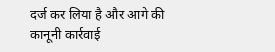दर्ज कर लिया है और आगे की कानूनी कार्रवाई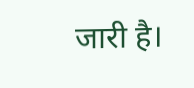जारी है।